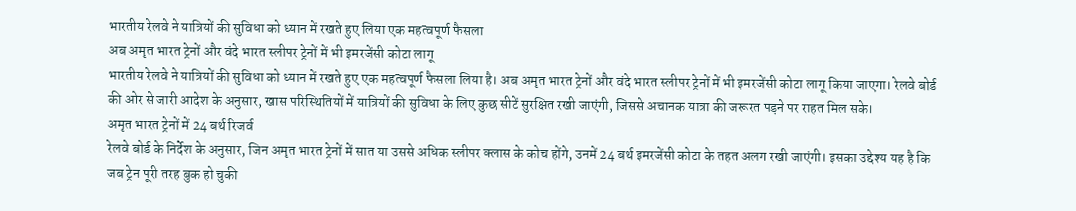भारतीय रेलवे ने यात्रियों की सुविधा को ध्यान में रखते हुए लिया एक महत्वपूर्ण फैसला
अब अमृत भारत ट्रेनों और वंदे भारत स्लीपर ट्रेनों में भी इमरजेंसी कोटा लागू
भारतीय रेलवे ने यात्रियों की सुविधा को ध्यान में रखते हुए एक महत्वपूर्ण फैसला लिया है। अब अमृत भारत ट्रेनों और वंदे भारत स्लीपर ट्रेनों में भी इमरजेंसी कोटा लागू किया जाएगा। रेलवे बोर्ड की ओर से जारी आदेश के अनुसार, खास परिस्थितियों में यात्रियों की सुविधा के लिए कुछ सीटें सुरक्षित रखी जाएंगी, जिससे अचानक यात्रा की जरूरत पड़ने पर राहत मिल सके।
अमृत भारत ट्रेनों में 24 बर्थ रिजर्व
रेलवे बोर्ड के निर्देश के अनुसार, जिन अमृत भारत ट्रेनों में सात या उससे अधिक स्लीपर क्लास के कोच होंगे, उनमें 24 बर्थ इमरजेंसी कोटा के तहत अलग रखी जाएंगी। इसका उद्देश्य यह है कि जब ट्रेन पूरी तरह बुक हो चुकी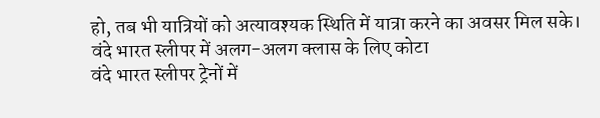हो, तब भी यात्रियों को अत्यावश्यक स्थिति में यात्रा करने का अवसर मिल सके।
वंदे भारत स्लीपर में अलग-अलग क्लास के लिए कोटा
वंदे भारत स्लीपर ट्रेनों में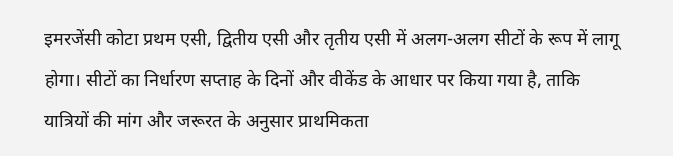इमरजेंसी कोटा प्रथम एसी, द्वितीय एसी और तृतीय एसी में अलग-अलग सीटों के रूप में लागू होगा। सीटों का निर्धारण सप्ताह के दिनों और वीकेंड के आधार पर किया गया है, ताकि यात्रियों की मांग और जरूरत के अनुसार प्राथमिकता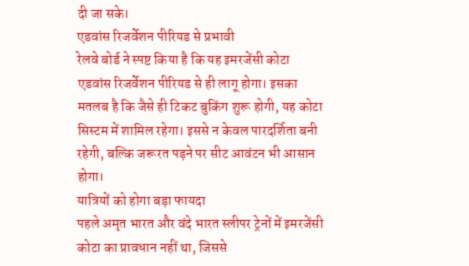दी जा सके।
एडवांस रिजर्वेशन पीरियड से प्रभावी
रेलवे बोर्ड ने स्पष्ट किया है कि यह इमरजेंसी कोटा एडवांस रिजर्वेशन पीरियड से ही लागू होगा। इसका मतलब है कि जैसे ही टिकट बुकिंग शुरू होगी, यह कोटा सिस्टम में शामिल रहेगा। इससे न केवल पारदर्शिता बनी रहेगी, बल्कि जरूरत पड़ने पर सीट आवंटन भी आसान होगा।
यात्रियों को होगा बड़ा फायदा
पहले अमृत भारत और वंदे भारत स्लीपर ट्रेनों में इमरजेंसी कोटा का प्रावधान नहीं था, जिससे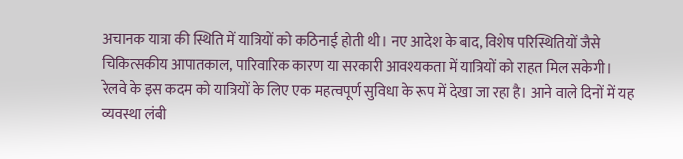अचानक यात्रा की स्थिति में यात्रियों को कठिनाई होती थी। नए आदेश के बाद, विशेष परिस्थितियों जैसे चिकित्सकीय आपातकाल, पारिवारिक कारण या सरकारी आवश्यकता में यात्रियों को राहत मिल सकेगी।
रेलवे के इस कदम को यात्रियों के लिए एक महत्वपूर्ण सुविधा के रूप में देखा जा रहा है। आने वाले दिनों में यह व्यवस्था लंबी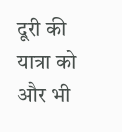दूरी की यात्रा को और भी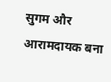सुगम और आरामदायक बना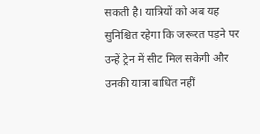सकती है। यात्रियों को अब यह सुनिश्चित रहेगा कि जरूरत पड़ने पर उन्हें ट्रेन में सीट मिल सकेगी और उनकी यात्रा बाधित नहीं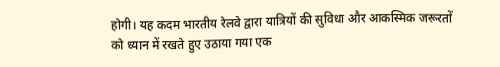होगी। यह कदम भारतीय रेलवे द्वारा यात्रियों की सुविधा और आकस्मिक जरूरतों को ध्यान में रखते हुए उठाया गया एक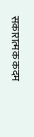सकारात्मक कदम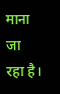माना जा रहा है।